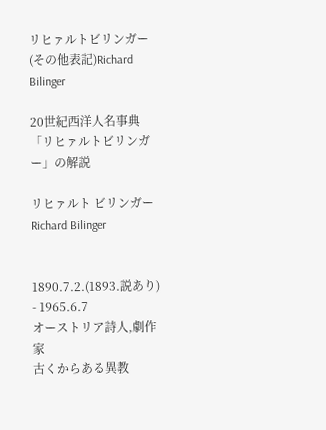リヒァルトビリンガー(その他表記)Richard Bilinger

20世紀西洋人名事典 「リヒァルトビリンガー」の解説

リヒァルト ビリンガー
Richard Bilinger


1890.7.2.(1893.説あり) - 1965.6.7
オーストリア詩人,劇作家
古くからある異教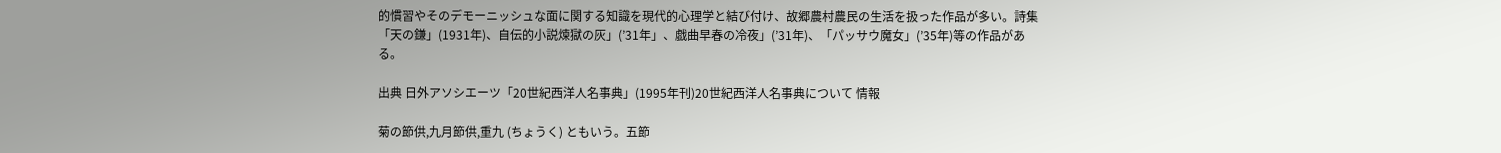的慣習やそのデモーニッシュな面に関する知識を現代的心理学と結び付け、故郷農村農民の生活を扱った作品が多い。詩集「天の鎌」(1931年)、自伝的小説煉獄の灰」(’31年」、戯曲早春の冷夜」(’31年)、「パッサウ魔女」(’35年)等の作品がある。

出典 日外アソシエーツ「20世紀西洋人名事典」(1995年刊)20世紀西洋人名事典について 情報

菊の節供,九月節供,重九 (ちょうく) ともいう。五節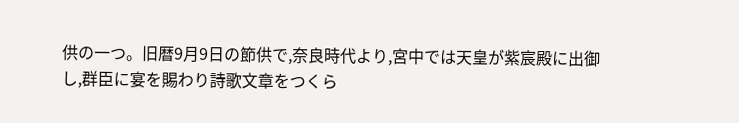供の一つ。旧暦9月9日の節供で,奈良時代より,宮中では天皇が紫宸殿に出御し,群臣に宴を賜わり詩歌文章をつくら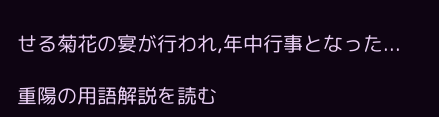せる菊花の宴が行われ,年中行事となった...

重陽の用語解説を読む